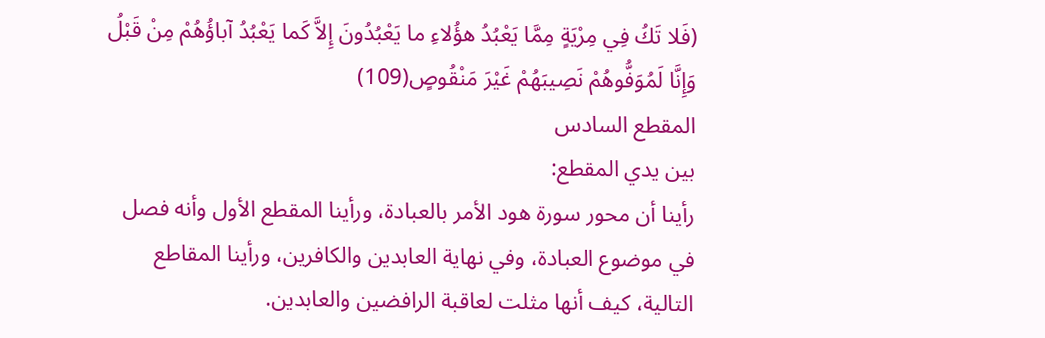(فَلا تَكُ فِي مِرْيَةٍ مِمَّا يَعْبُدُ هؤُلاءِ ما يَعْبُدُونَ إِلاَّ كَما يَعْبُدُ آباؤُهُمْ مِنْ قَبْلُ وَإِنَّا لَمُوَفُّوهُمْ نَصِيبَهُمْ غَيْرَ مَنْقُوصٍ(109)
المقطع السادس
بين يدي المقطع:
رأينا أن محور سورة هود الأمر بالعبادة، ورأينا المقطع الأول وأنه فصل في موضوع العبادة، وفي نهاية العابدين والكافرين، ورأينا المقاطع التالية، كيف أنها مثلت لعاقبة الرافضين والعابدين.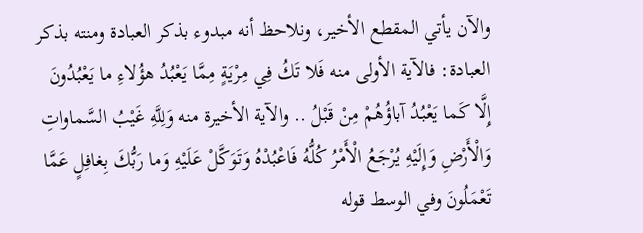والآن يأتي المقطع الأخير، ونلاحظ أنه مبدوء بذكر العبادة ومنته بذكر العبادة: فالآية الأولى منه فَلا تَكُ فِي مِرْيَةٍ مِمَّا يَعْبُدُ هؤُلاءِ ما يَعْبُدُونَ إِلَّا كَما يَعْبُدُ آباؤُهُمْ مِنْ قَبْلُ .. والآية الأخيرة منه وَلِلَّهِ غَيْبُ السَّماواتِ وَالْأَرْضِ وَإِلَيْهِ يُرْجَعُ الْأَمْرُ كُلُّهُ فَاعْبُدْهُ وَتَوَكَّلْ عَلَيْهِ وَما رَبُّكَ بِغافِلٍ عَمَّا تَعْمَلُونَ وفي الوسط قوله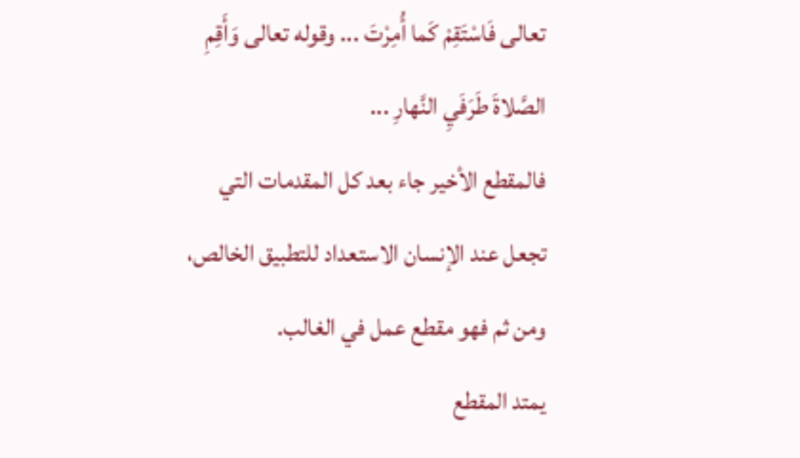تعالى فَاسْتَقِمْ كَما أُمِرْتَ ... وقوله تعالى وَأَقِمِ الصَّلاةَ طَرَفَيِ النَّهارِ ...
فالمقطع الأخير جاء بعد كل المقدمات التي تجعل عند الإنسان الاستعداد للتطبيق الخالص، ومن ثم فهو مقطع عمل في الغالب.
يمتد المقطع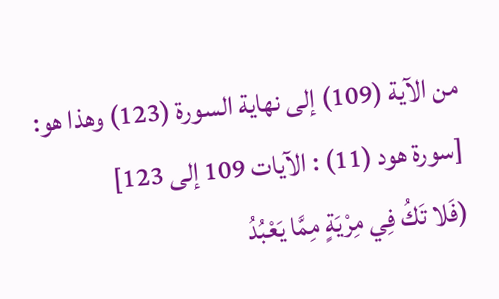من الآية (109) إلى نهاية السورة (123) وهذا هو:
[سورة هود (11) : الآيات 109 إلى 123]
(فَلا تَكُ فِي مِرْيَةٍ مِمَّا يَعْبُدُ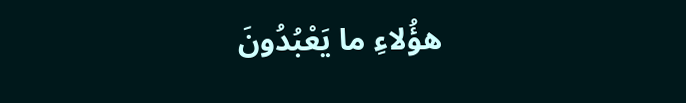هؤُلاءِ ما يَعْبُدُونَ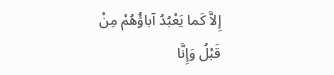إِلاَّ كَما يَعْبُدُ آباؤُهُمْ مِنْ قَبْلُ وَإِنَّا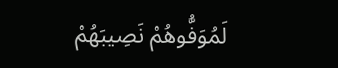لَمُوَفُّوهُمْ نَصِيبَهُمْ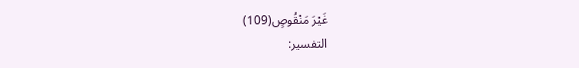غَيْرَ مَنْقُوصٍ(109)
التفسير: